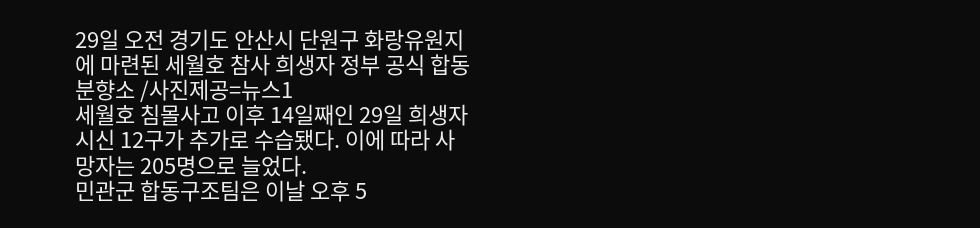29일 오전 경기도 안산시 단원구 화랑유원지에 마련된 세월호 참사 희생자 정부 공식 합동분향소 /사진제공=뉴스1
세월호 침몰사고 이후 14일째인 29일 희생자 시신 12구가 추가로 수습됐다. 이에 따라 사망자는 205명으로 늘었다.
민관군 합동구조팀은 이날 오후 5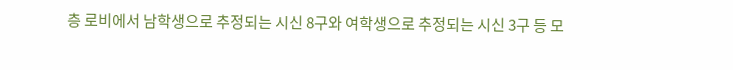층 로비에서 남학생으로 추정되는 시신 8구와 여학생으로 추정되는 시신 3구 등 모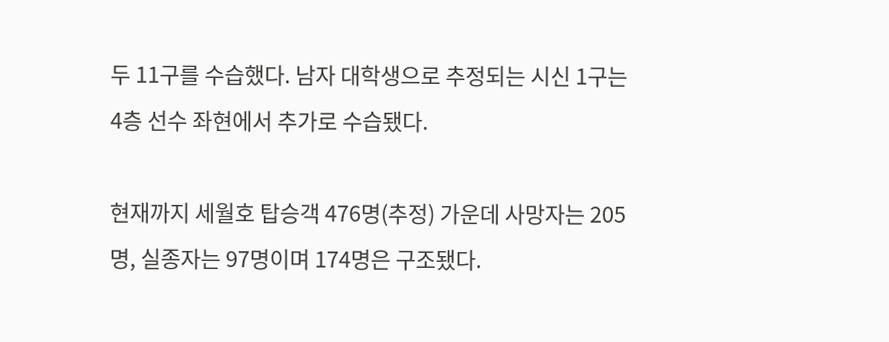두 11구를 수습했다. 남자 대학생으로 추정되는 시신 1구는 4층 선수 좌현에서 추가로 수습됐다.

현재까지 세월호 탑승객 476명(추정) 가운데 사망자는 205명, 실종자는 97명이며 174명은 구조됐다.